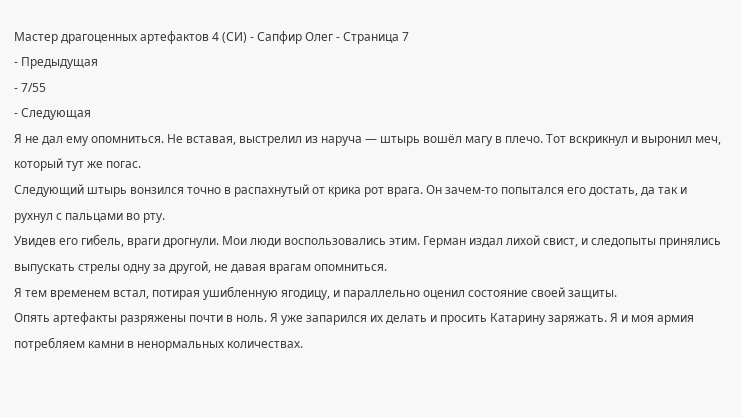Мастер драгоценных артефактов 4 (СИ) - Сапфир Олег - Страница 7
- Предыдущая
- 7/55
- Следующая
Я не дал ему опомниться. Не вставая, выстрелил из наруча — штырь вошёл магу в плечо. Тот вскрикнул и выронил меч, который тут же погас.
Следующий штырь вонзился точно в распахнутый от крика рот врага. Он зачем-то попытался его достать, да так и рухнул с пальцами во рту.
Увидев его гибель, враги дрогнули. Мои люди воспользовались этим. Герман издал лихой свист, и следопыты принялись выпускать стрелы одну за другой, не давая врагам опомниться.
Я тем временем встал, потирая ушибленную ягодицу, и параллельно оценил состояние своей защиты.
Опять артефакты разряжены почти в ноль. Я уже запарился их делать и просить Катарину заряжать. Я и моя армия потребляем камни в ненормальных количествах.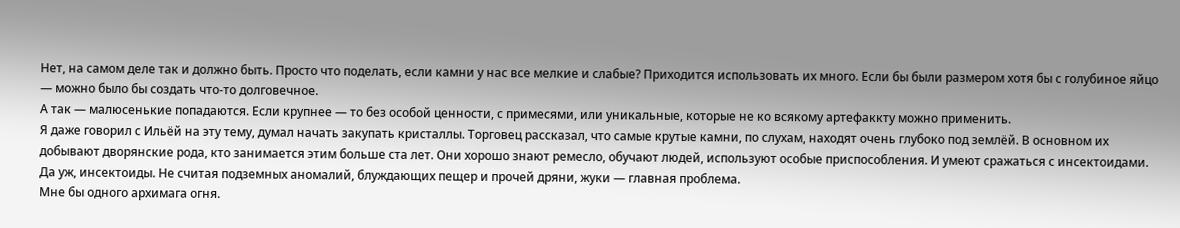Нет, на самом деле так и должно быть. Просто что поделать, если камни у нас все мелкие и слабые? Приходится использовать их много. Если бы были размером хотя бы с голубиное яйцо — можно было бы создать что-то долговечное.
А так — малюсенькие попадаются. Если крупнее — то без особой ценности, с примесями, или уникальные, которые не ко всякому артефаккту можно применить.
Я даже говорил с Ильёй на эту тему, думал начать закупать кристаллы. Торговец рассказал, что самые крутые камни, по слухам, находят очень глубоко под землёй. В основном их добывают дворянские рода, кто занимается этим больше ста лет. Они хорошо знают ремесло, обучают людей, используют особые приспособления. И умеют сражаться с инсектоидами.
Да уж, инсектоиды. Не считая подземных аномалий, блуждающих пещер и прочей дряни, жуки — главная проблема.
Мне бы одного архимага огня.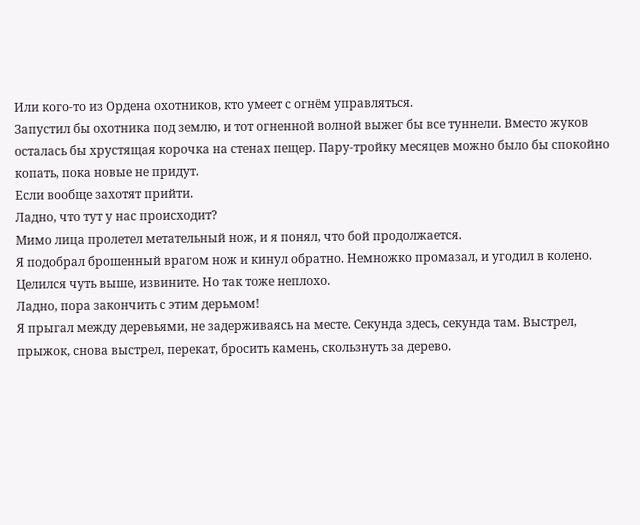Или кого-то из Ордена охотников, кто умеет с огнём управляться.
Запустил бы охотника под землю, и тот огненной волной выжег бы все туннели. Вместо жуков осталась бы хрустящая корочка на стенах пещер. Пару-тройку месяцев можно было бы спокойно копать, пока новые не придут.
Если вообще захотят прийти.
Ладно, что тут у нас происходит?
Мимо лица пролетел метательный нож, и я понял, что бой продолжается.
Я подобрал брошенный врагом нож и кинул обратно. Немножко промазал, и угодил в колено. Целился чуть выше, извините. Но так тоже неплохо.
Ладно, пора закончить с этим дерьмом!
Я прыгал между деревьями, не задерживаясь на месте. Секунда здесь, секунда там. Выстрел, прыжок, снова выстрел, перекат, бросить камень, скользнуть за дерево.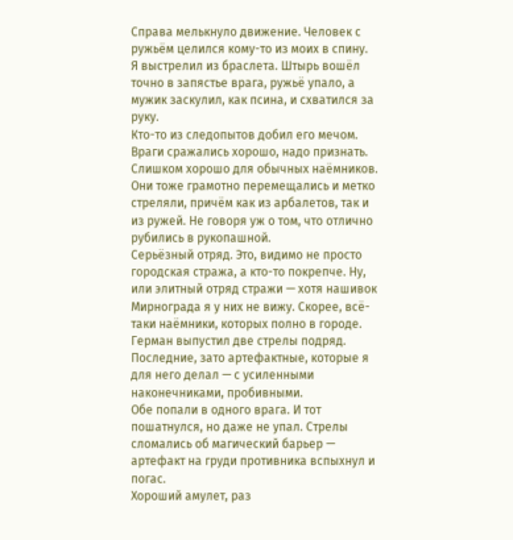Справа мелькнуло движение. Человек с ружьём целился кому-то из моих в спину.
Я выстрелил из браслета. Штырь вошёл точно в запястье врага, ружьё упало, а мужик заскулил, как псина, и схватился за руку.
Кто-то из следопытов добил его мечом.
Враги сражались хорошо, надо признать. Слишком хорошо для обычных наёмников. Они тоже грамотно перемещались и метко стреляли, причём как из арбалетов, так и из ружей. Не говоря уж о том, что отлично рубились в рукопашной.
Серьёзный отряд. Это, видимо не просто городская стража, а кто-то покрепче. Ну, или элитный отряд стражи — хотя нашивок Мирнограда я у них не вижу. Скорее, всё-таки наёмники, которых полно в городе.
Герман выпустил две стрелы подряд. Последние, зато артефактные, которые я для него делал — с усиленными наконечниками, пробивными.
Обе попали в одного врага. И тот пошатнулся, но даже не упал. Стрелы сломались об магический барьер — артефакт на груди противника вспыхнул и погас.
Хороший амулет, раз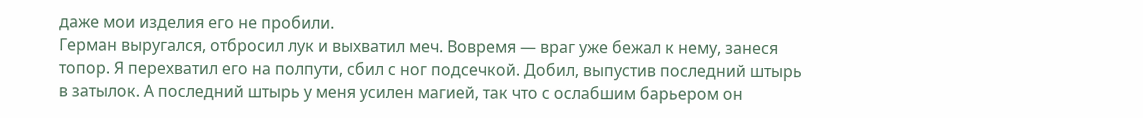даже мои изделия его не пробили.
Герман выругался, отбросил лук и выхватил меч. Вовремя — враг уже бежал к нему, занеся топор. Я перехватил его на полпути, сбил с ног подсечкой. Добил, выпустив последний штырь в затылок. А последний штырь у меня усилен магией, так что с ослабшим барьером он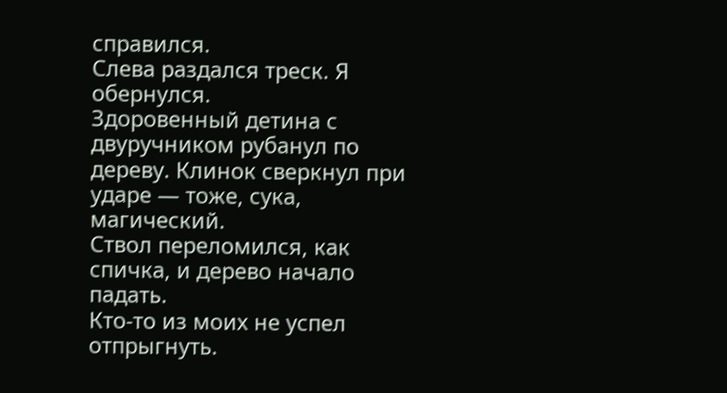справился.
Слева раздался треск. Я обернулся.
Здоровенный детина с двуручником рубанул по дереву. Клинок сверкнул при ударе — тоже, сука, магический.
Ствол переломился, как спичка, и дерево начало падать.
Кто-то из моих не успел отпрыгнуть.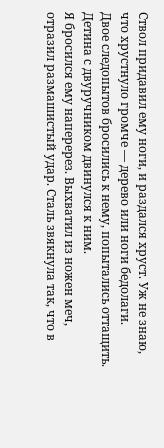Ствол придавил ему ноги, и раздался хруст. Уж не знаю, что хрустнуло громче — дерево или ноги бедолаги.
Двое следопытов бросились к нему, попытались оттащить. Детина с двуручником двинулся к ним.
Я бросился ему наперерез. Выхватил из ножен меч, отразил размашистый удар. Сталь звякнула так, что в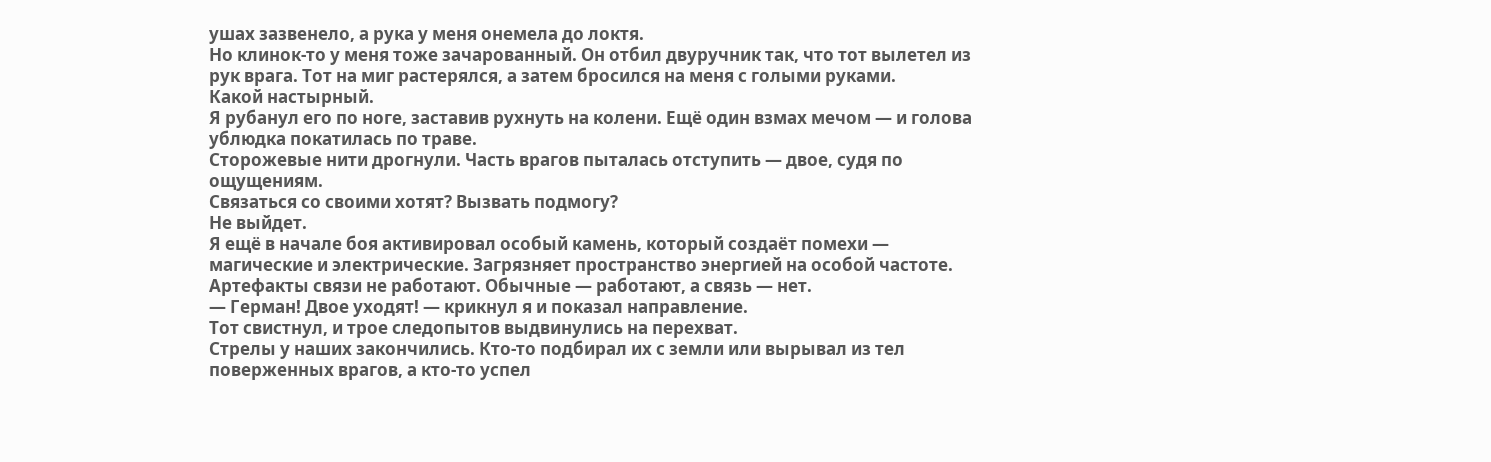ушах зазвенело, а рука у меня онемела до локтя.
Но клинок-то у меня тоже зачарованный. Он отбил двуручник так, что тот вылетел из рук врага. Тот на миг растерялся, а затем бросился на меня с голыми руками.
Какой настырный.
Я рубанул его по ноге, заставив рухнуть на колени. Ещё один взмах мечом — и голова ублюдка покатилась по траве.
Сторожевые нити дрогнули. Часть врагов пыталась отступить — двое, судя по ощущениям.
Связаться со своими хотят? Вызвать подмогу?
Не выйдет.
Я ещё в начале боя активировал особый камень, который создаёт помехи — магические и электрические. Загрязняет пространство энергией на особой частоте. Артефакты связи не работают. Обычные — работают, а связь — нет.
— Герман! Двое уходят! — крикнул я и показал направление.
Тот свистнул, и трое следопытов выдвинулись на перехват.
Стрелы у наших закончились. Кто-то подбирал их с земли или вырывал из тел поверженных врагов, а кто-то успел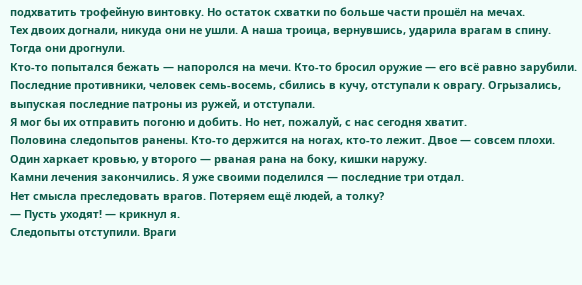подхватить трофейную винтовку. Но остаток схватки по больше части прошёл на мечах.
Тех двоих догнали, никуда они не ушли. А наша троица, вернувшись, ударила врагам в спину. Тогда они дрогнули.
Кто-то попытался бежать — напоролся на мечи. Кто-то бросил оружие — его всё равно зарубили.
Последние противники, человек семь-восемь, сбились в кучу, отступали к оврагу. Огрызались, выпуская последние патроны из ружей, и отступали.
Я мог бы их отправить погоню и добить. Но нет, пожалуй, с нас сегодня хватит.
Половина следопытов ранены. Кто-то держится на ногах, кто-то лежит. Двое — совсем плохи. Один харкает кровью, у второго — рваная рана на боку, кишки наружу.
Камни лечения закончились. Я уже своими поделился — последние три отдал.
Нет смысла преследовать врагов. Потеряем ещё людей, а толку?
— Пусть уходят! — крикнул я.
Следопыты отступили. Враги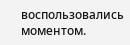воспользовались моментом.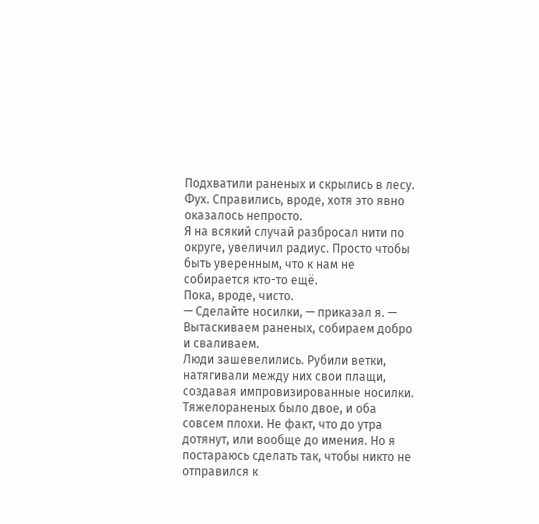Подхватили раненых и скрылись в лесу.
Фух. Справились, вроде, хотя это явно оказалось непросто.
Я на всякий случай разбросал нити по округе, увеличил радиус. Просто чтобы быть уверенным, что к нам не собирается кто-то ещё.
Пока, вроде, чисто.
— Сделайте носилки, — приказал я. — Вытаскиваем раненых, собираем добро и сваливаем.
Люди зашевелились. Рубили ветки, натягивали между них свои плащи, создавая импровизированные носилки.
Тяжелораненых было двое, и оба совсем плохи. Не факт, что до утра дотянут, или вообще до имения. Но я постараюсь сделать так, чтобы никто не отправился к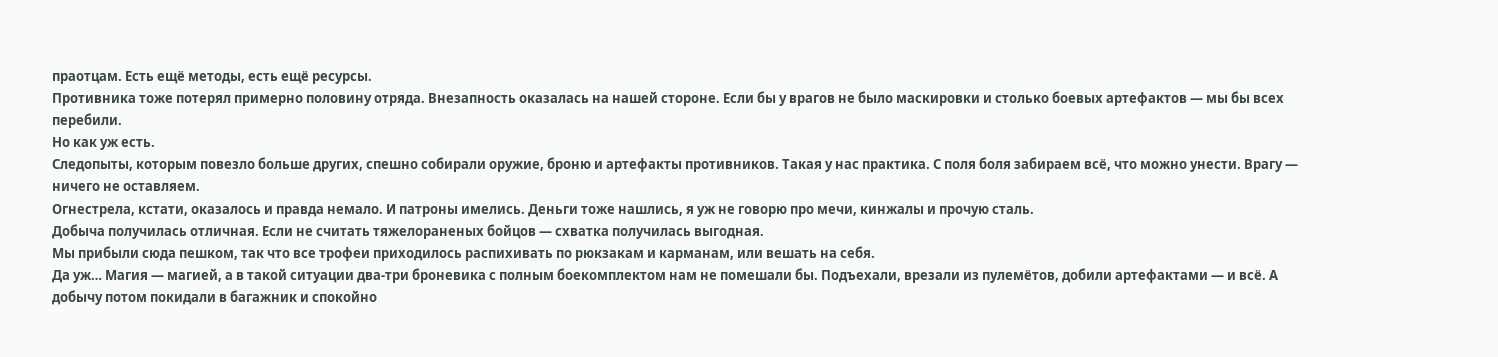праотцам. Есть ещё методы, есть ещё ресурсы.
Противника тоже потерял примерно половину отряда. Внезапность оказалась на нашей стороне. Если бы у врагов не было маскировки и столько боевых артефактов — мы бы всех перебили.
Но как уж есть.
Следопыты, которым повезло больше других, спешно собирали оружие, броню и артефакты противников. Такая у нас практика. С поля боля забираем всё, что можно унести. Врагу — ничего не оставляем.
Огнестрела, кстати, оказалось и правда немало. И патроны имелись. Деньги тоже нашлись, я уж не говорю про мечи, кинжалы и прочую сталь.
Добыча получилась отличная. Если не считать тяжелораненых бойцов — схватка получилась выгодная.
Мы прибыли сюда пешком, так что все трофеи приходилось распихивать по рюкзакам и карманам, или вешать на себя.
Да уж… Магия — магией, а в такой ситуации два-три броневика с полным боекомплектом нам не помешали бы. Подъехали, врезали из пулемётов, добили артефактами — и всё. А добычу потом покидали в багажник и спокойно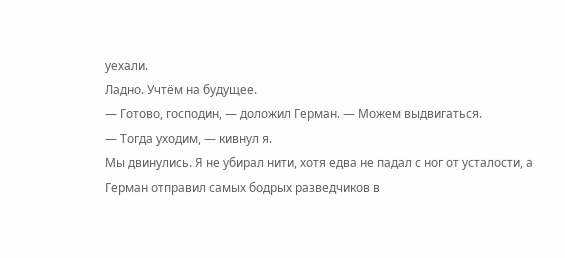уехали.
Ладно. Учтём на будущее.
— Готово, господин, — доложил Герман. — Можем выдвигаться.
— Тогда уходим, — кивнул я.
Мы двинулись. Я не убирал нити, хотя едва не падал с ног от усталости, а Герман отправил самых бодрых разведчиков в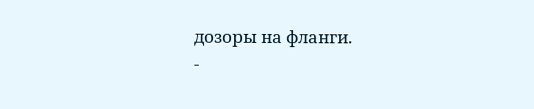дозоры на фланги.
-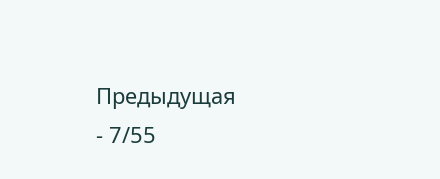Предыдущая
- 7/55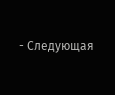- Следующая